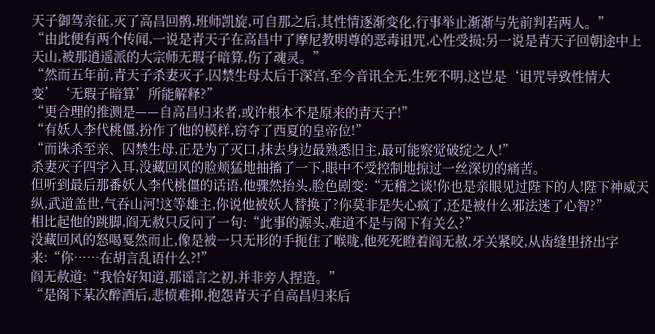天子御驾亲征,灭了高昌回鹘,班师凯旋,可自那之后,其性情逐渐变化,行事举止渐渐与先前判若两人。”
“由此便有两个传闻,一说是青天子在高昌中了摩尼教明尊的恶毒诅咒,心性受损;另一说是青天子回朝途中上天山,被那逍遥派的大宗师无瑕子暗算,伤了魂灵。”
“然而五年前,青天子杀妻灭子,囚禁生母太后于深宫,至今音讯全无,生死不明,这岂是‘诅咒导致性情大变’‘无瑕子暗算’所能解释?”
“更合理的推测是——自高昌归来者,或许根本不是原来的青天子!”
“有妖人李代桃僵,扮作了他的模样,窃夺了西夏的皇帝位!”
“而诛杀至亲、囚禁生母,正是为了灭口,抹去身边最熟悉旧主,最可能察觉破绽之人!”
杀妻灭子四字入耳,没藏回风的脸颊猛地抽搐了一下,眼中不受控制地掠过一丝深切的痛苦。
但听到最后那番妖人李代桃僵的话语,他骤然抬头,脸色剧变:“无稽之谈!你也是亲眼见过陛下的人!陛下神威天纵,武道盖世,气吞山河!这等雄主,你说他被妖人替换了?你莫非是失心疯了,还是被什么邪法迷了心智?”
相比起他的跳脚,阎无赦只反问了一句:“此事的源头,难道不是与阁下有关么?”
没藏回风的怒喝戛然而止,像是被一只无形的手扼住了喉咙,他死死瞪着阎无赦,牙关紧咬,从齿缝里挤出字来:“你……在胡言乱语什么?!”
阎无赦道:“我恰好知道,那谣言之初,并非旁人捏造。”
“是阁下某次醉酒后,悲愤难抑,抱怨青天子自高昌归来后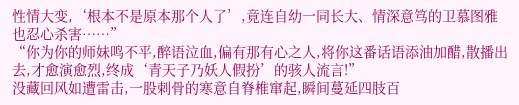性情大变,‘根本不是原本那个人了’,竟连自幼一同长大、情深意笃的卫慕图雅也忍心杀害……”
“你为你的师妹鸣不平,醉语泣血,偏有那有心之人,将你这番话语添油加醋,散播出去,才愈演愈烈,终成‘青天子乃妖人假扮’的骇人流言!”
没藏回风如遭雷击,一股刺骨的寒意自脊椎窜起,瞬间蔓延四肢百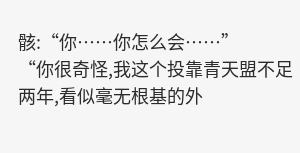骸:“你……你怎么会……”
“你很奇怪,我这个投靠青天盟不足两年,看似毫无根基的外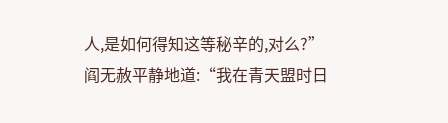人,是如何得知这等秘辛的,对么?”
阎无赦平静地道:“我在青天盟时日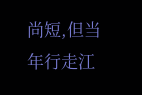尚短,但当年行走江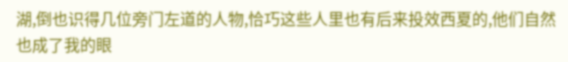湖,倒也识得几位旁门左道的人物,恰巧这些人里也有后来投效西夏的,他们自然也成了我的眼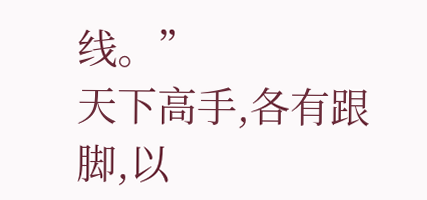线。”
天下高手,各有跟脚,以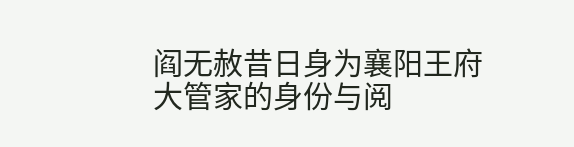阎无赦昔日身为襄阳王府大管家的身份与阅